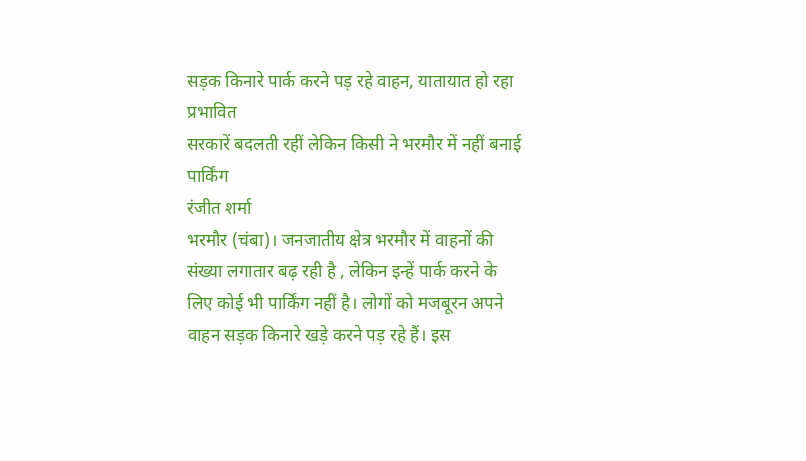सड़क किनारे पार्क करने पड़ रहे वाहन, यातायात हो रहा प्रभावित
सरकारें बदलती रहीं लेकिन किसी ने भरमौर में नहीं बनाई पार्किंग
रंजीत शर्मा
भरमौर (चंबा)। जनजातीय क्षेत्र भरमौर में वाहनों की संख्या लगातार बढ़ रही है , लेकिन इन्हें पार्क करने के लिए कोई भी पार्किंग नहीं है। लोगों को मजबूरन अपने वाहन सड़क किनारे खड़े करने पड़ रहे हैं। इस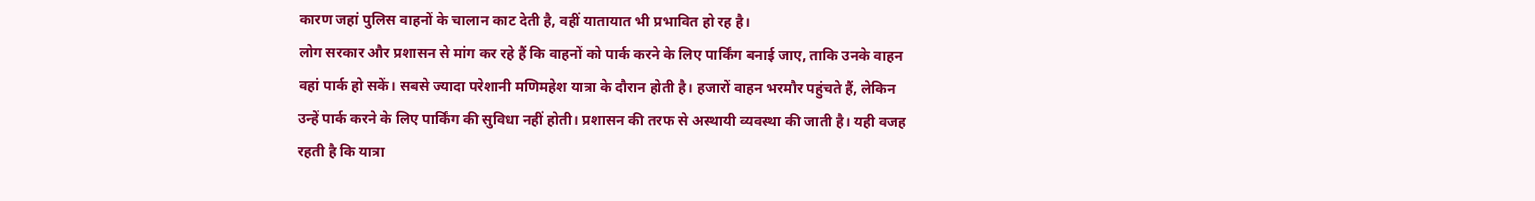कारण जहां पुलिस वाहनों के चालान काट देती है, वहीं यातायात भी प्रभावित हो रह है।
लोग सरकार और प्रशासन से मांग कर रहे हैं कि वाहनों को पार्क करने के लिए पार्किंग बनाई जाए, ताकि उनके वाहन वहां पार्क हो सकें। सबसे ज्यादा परेशानी मणिमहेश यात्रा के दौरान होती है। हजारों वाहन भरमौर पहुंचते हैं, लेकिन उन्हें पार्क करने के लिए पार्किंग की सुविधा नहीं होती। प्रशासन की तरफ से अस्थायी व्यवस्था की जाती है। यही वजह रहती है कि यात्रा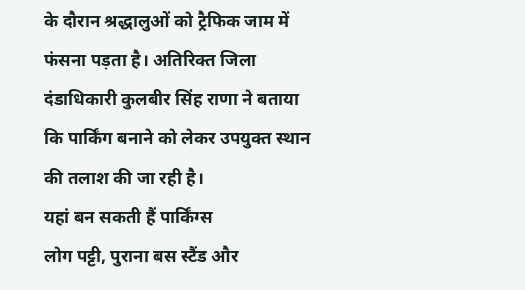के दौरान श्रद्धालुओं को ट्रैफिक जाम में फंसना पड़ता है। अतिरिक्त जिला दंडाधिकारी कुलबीर सिंह राणा ने बताया कि पार्किंग बनाने को लेकर उपयुक्त स्थान की तलाश की जा रही है।
यहां बन सकती हैं पार्किंग्स
लोग पट्टी, पुराना बस स्टैंड और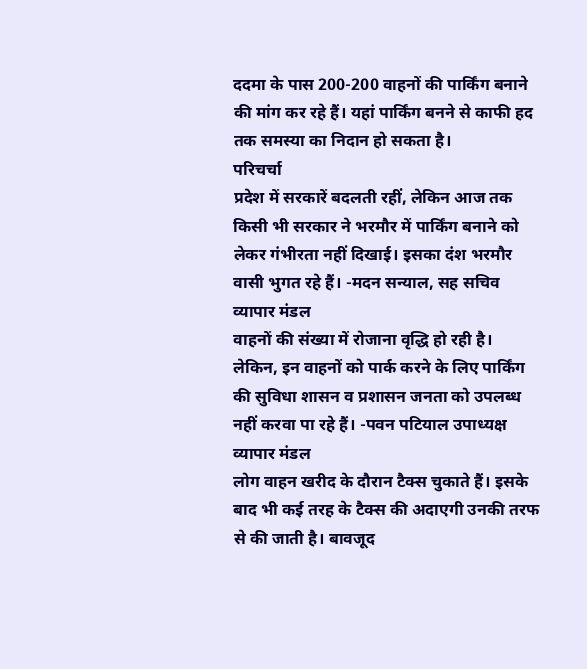ददमा के पास 200-200 वाहनों की पार्किंग बनाने की मांग कर रहे हैं। यहां पार्किंग बनने से काफी हद तक समस्या का निदान हो सकता है।
परिचर्चा
प्रदेश में सरकारें बदलती रहीं, लेकिन आज तक किसी भी सरकार ने भरमौर में पार्किंग बनाने को लेकर गंभीरता नहीं दिखाई। इसका दंश भरमौर वासी भुगत रहे हैं। -मदन सन्याल, सह सचिव व्यापार मंडल
वाहनों की संख्या में रोजाना वृद्धि हो रही है। लेकिन, इन वाहनों को पार्क करने के लिए पार्किंग की सुविधा शासन व प्रशासन जनता को उपलब्ध नहीं करवा पा रहे हैं। -पवन पटियाल उपाध्यक्ष व्यापार मंडल
लोग वाहन खरीद के दौरान टैक्स चुकाते हैं। इसके बाद भी कई तरह के टैक्स की अदाएगी उनकी तरफ से की जाती है। बावजूद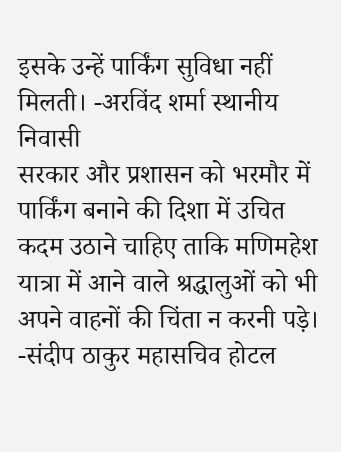इसके उन्हें पार्किंग सुविधा नहीं मिलती। -अरविंद शर्मा स्थानीय निवासी
सरकार और प्रशासन को भरमौर में पार्किंग बनाने की दिशा में उचित कदम उठाने चाहिए ताकि मणिमहेश यात्रा में आने वाले श्रद्धालुओं को भी अपने वाहनों की चिंता न करनी पड़े। -संदीप ठाकुर महासचिव होटल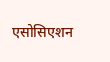एसोसिएशन